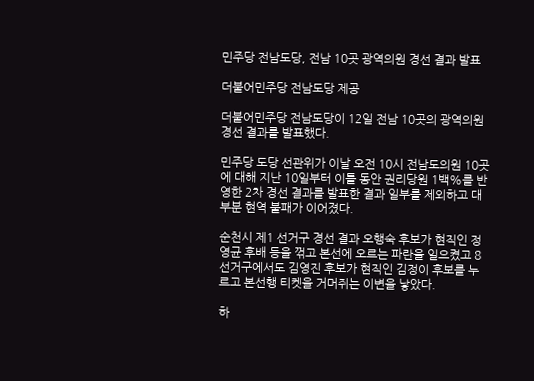민주당 전남도당, 전남 10곳 광역의원 경선 결과 발표

더불어민주당 전남도당 제공

더불어민주당 전남도당이 12일 전남 10곳의 광역의원 경선 결과를 발표했다.

민주당 도당 선관위가 이날 오전 10시 전남도의원 10곳에 대해 지난 10일부터 이틀 동안 권리당원 1백%를 반영한 2차 경선 결과를 발표한 결과 일부를 제외하고 대부분 현역 불패가 이어졌다.

순천시 제1 선거구 경선 결과 오행숙 후보가 현직인 정영균 후배 등을 꺾고 본선에 오르는 파란을 일으켰고 8선거구에서도 김영진 후보가 현직인 김정이 후보를 누르고 본선행 티켓을 거머쥐는 이변을 낳았다.

하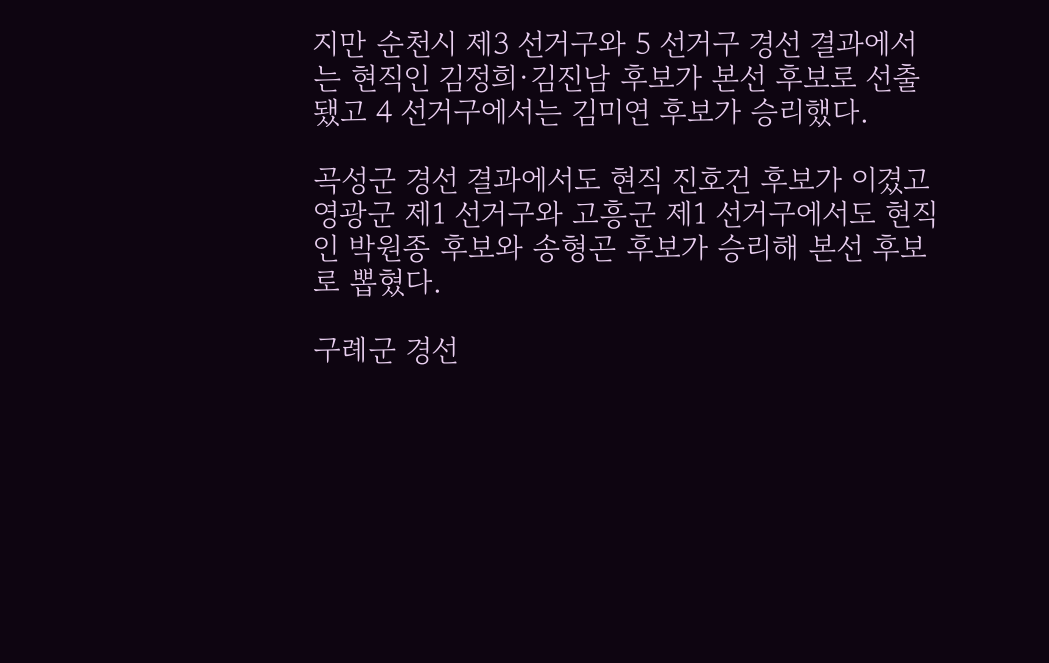지만 순천시 제3 선거구와 5 선거구 경선 결과에서는 현직인 김정희·김진남 후보가 본선 후보로 선출됐고 4 선거구에서는 김미연 후보가 승리했다.

곡성군 경선 결과에서도 현직 진호건 후보가 이겼고 영광군 제1 선거구와 고흥군 제1 선거구에서도 현직인 박원종 후보와 송형곤 후보가 승리해 본선 후보로 뽑혔다.

구례군 경선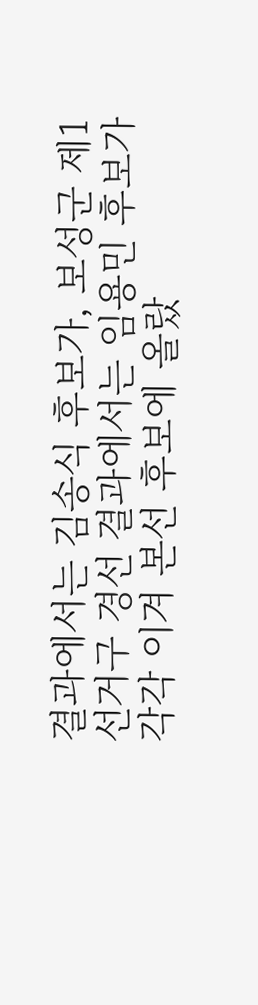결과에서는 김송식 후보가, 보성군 제1 선거구 경선 결과에서는 임용민 후보가 각각 이겨 본선 후보에 올랐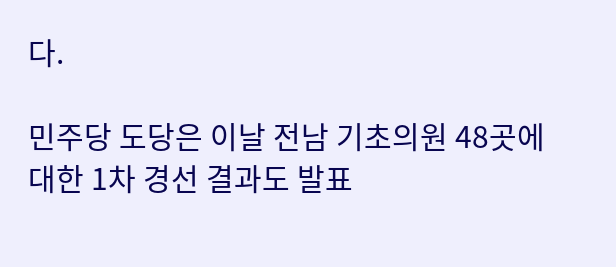다.

민주당 도당은 이날 전남 기초의원 48곳에 대한 1차 경선 결과도 발표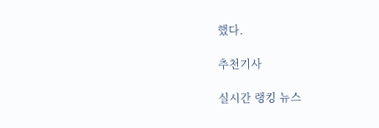했다.

추천기사

실시간 랭킹 뉴스